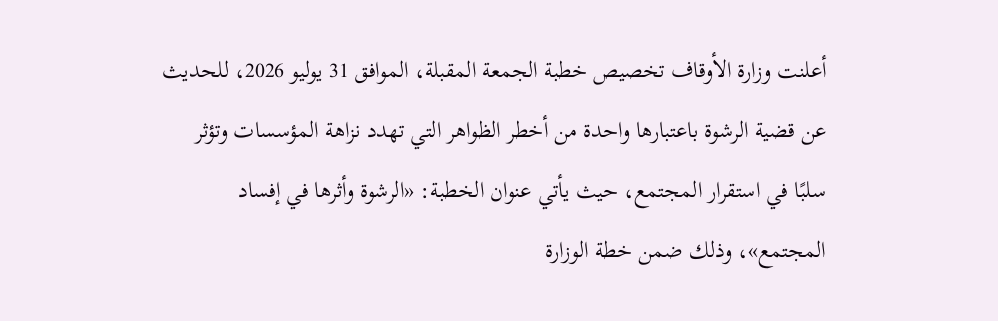أعلنت وزارة الأوقاف تخصيص خطبة الجمعة المقبلة، الموافق 31 يوليو 2026، للحديث عن قضية الرشوة باعتبارها واحدة من أخطر الظواهر التي تهدد نزاهة المؤسسات وتؤثر سلبًا في استقرار المجتمع، حيث يأتي عنوان الخطبة: «الرشوة وأثرها في إفساد المجتمع»، وذلك ضمن خطة الوزارة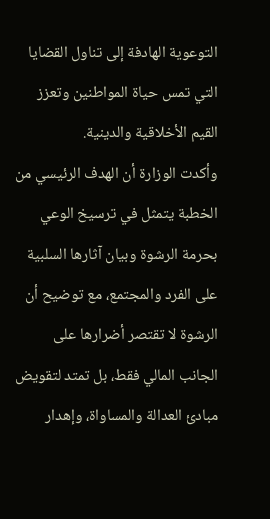التوعوية الهادفة إلى تناول القضايا التي تمس حياة المواطنين وتعزز القيم الأخلاقية والدينية.
وأكدت الوزارة أن الهدف الرئيسي من الخطبة يتمثل في ترسيخ الوعي بحرمة الرشوة وبيان آثارها السلبية على الفرد والمجتمع، مع توضيح أن الرشوة لا تقتصر أضرارها على الجانب المالي فقط، بل تمتد لتقويض مبادئ العدالة والمساواة، وإهدار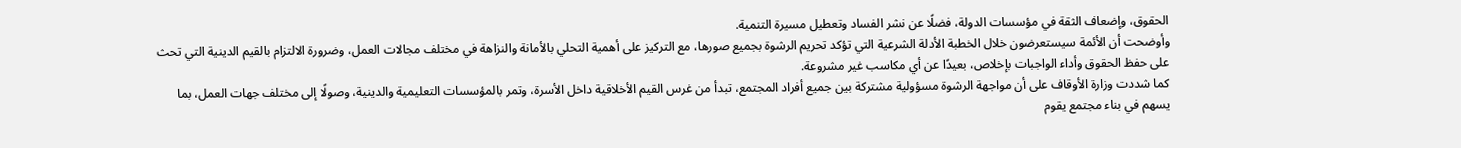الحقوق، وإضعاف الثقة في مؤسسات الدولة، فضلًا عن نشر الفساد وتعطيل مسيرة التنمية.
وأوضحت أن الأئمة سيستعرضون خلال الخطبة الأدلة الشرعية التي تؤكد تحريم الرشوة بجميع صورها، مع التركيز على أهمية التحلي بالأمانة والنزاهة في مختلف مجالات العمل، وضرورة الالتزام بالقيم الدينية التي تحث على حفظ الحقوق وأداء الواجبات بإخلاص، بعيدًا عن أي مكاسب غير مشروعة.
كما شددت وزارة الأوقاف على أن مواجهة الرشوة مسؤولية مشتركة بين جميع أفراد المجتمع، تبدأ من غرس القيم الأخلاقية داخل الأسرة، وتمر بالمؤسسات التعليمية والدينية، وصولًا إلى مختلف جهات العمل، بما يسهم في بناء مجتمع يقوم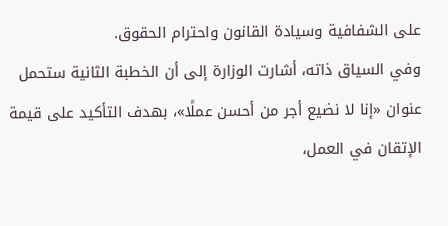على الشفافية وسيادة القانون واحترام الحقوق.
وفي السياق ذاته، أشارت الوزارة إلى أن الخطبة الثانية ستحمل عنوان «إنا لا نضيع أجر من أحسن عملًا»، بهدف التأكيد على قيمة الإتقان في العمل،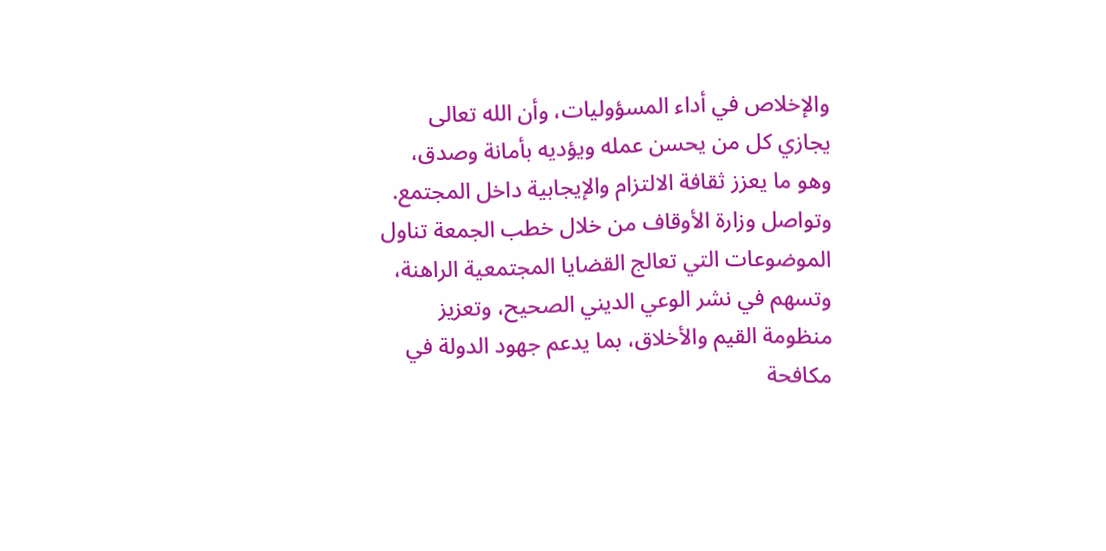والإخلاص في أداء المسؤوليات، وأن الله تعالى يجازي كل من يحسن عمله ويؤديه بأمانة وصدق، وهو ما يعزز ثقافة الالتزام والإيجابية داخل المجتمع.
وتواصل وزارة الأوقاف من خلال خطب الجمعة تناول الموضوعات التي تعالج القضايا المجتمعية الراهنة، وتسهم في نشر الوعي الديني الصحيح، وتعزيز منظومة القيم والأخلاق، بما يدعم جهود الدولة في مكافحة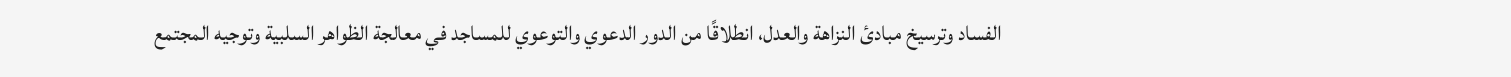الفساد وترسيخ مبادئ النزاهة والعدل، انطلاقًا من الدور الدعوي والتوعوي للمساجد في معالجة الظواهر السلبية وتوجيه المجتمع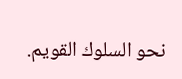نحو السلوك القويم.